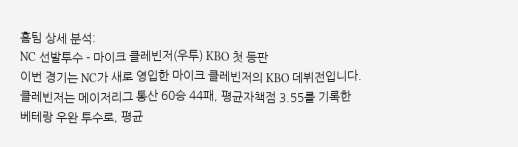홈팀 상세 분석:
NC 선발투수 - 마이크 클레빈저(우투) KBO 첫 등판
이번 경기는 NC가 새로 영입한 마이크 클레빈저의 KBO 데뷔전입니다. 클레빈저는 메이저리그 통산 60승 44패, 평균자책점 3.55를 기록한 베테랑 우완 투수로, 평균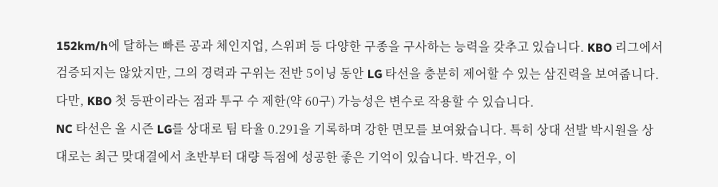152km/h에 달하는 빠른 공과 체인지업, 스위퍼 등 다양한 구종을 구사하는 능력을 갖추고 있습니다. KBO 리그에서 검증되지는 않았지만, 그의 경력과 구위는 전반 5이닝 동안 LG 타선을 충분히 제어할 수 있는 삼진력을 보여줍니다. 다만, KBO 첫 등판이라는 점과 투구 수 제한(약 60구) 가능성은 변수로 작용할 수 있습니다.
NC 타선은 올 시즌 LG를 상대로 팀 타율 0.291을 기록하며 강한 면모를 보여왔습니다. 특히 상대 선발 박시원을 상대로는 최근 맞대결에서 초반부터 대량 득점에 성공한 좋은 기억이 있습니다. 박건우, 이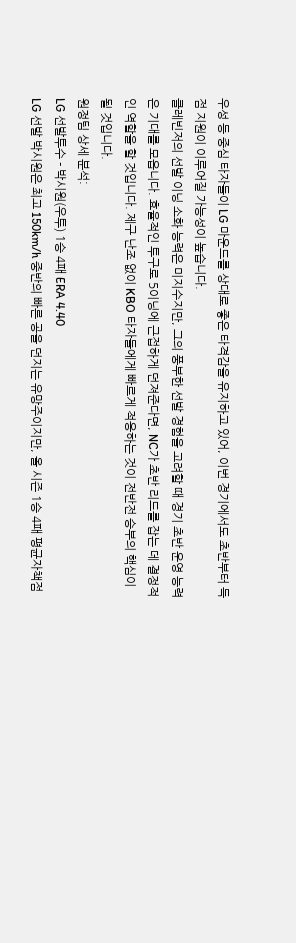우성 등 중심 타자들이 LG 마운드를 상대로 좋은 타격감을 유지하고 있어, 이번 경기에서도 초반부터 득점 지원이 이루어질 가능성이 높습니다.
클레빈저의 선발 이닝 소화 능력은 미지수지만, 그의 풍부한 선발 경험을 고려할 때 경기 초반 운영 능력은 기대를 모읍니다. 효율적인 투구로 5이닝에 근접하게 던져준다면, NC가 초반 리드를 잡는 데 결정적인 역할을 할 것입니다. 제구 난조 없이 KBO 타자들에게 빠르게 적응하는 것이 전반전 승부의 핵심이 될 것입니다.
원정팀 상세 분석:
LG 선발투수 - 박시원(우투) 1승 4패 ERA 4.40
LG 선발 박시원은 최고 150km/h 중반의 빠른 공을 던지는 유망주이지만, 올 시즌 1승 4패 평균자책점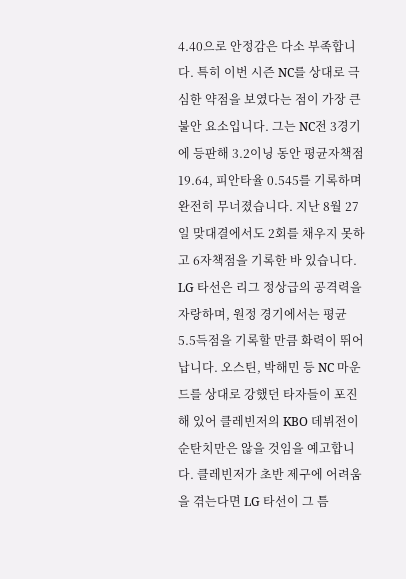4.40으로 안정감은 다소 부족합니다. 특히 이번 시즌 NC를 상대로 극심한 약점을 보였다는 점이 가장 큰 불안 요소입니다. 그는 NC전 3경기에 등판해 3.2이닝 동안 평균자책점 19.64, 피안타율 0.545를 기록하며 완전히 무너졌습니다. 지난 8월 27일 맞대결에서도 2회를 채우지 못하고 6자책점을 기록한 바 있습니다.
LG 타선은 리그 정상급의 공격력을 자랑하며, 원정 경기에서는 평균 5.5득점을 기록할 만큼 화력이 뛰어납니다. 오스틴, 박해민 등 NC 마운드를 상대로 강했던 타자들이 포진해 있어 클레빈저의 KBO 데뷔전이 순탄치만은 않을 것임을 예고합니다. 클레빈저가 초반 제구에 어려움을 겪는다면 LG 타선이 그 틈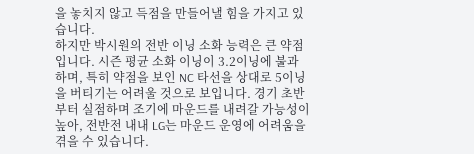을 놓치지 않고 득점을 만들어낼 힘을 가지고 있습니다.
하지만 박시원의 전반 이닝 소화 능력은 큰 약점입니다. 시즌 평균 소화 이닝이 3.2이닝에 불과하며, 특히 약점을 보인 NC 타선을 상대로 5이닝을 버티기는 어려울 것으로 보입니다. 경기 초반부터 실점하며 조기에 마운드를 내려갈 가능성이 높아, 전반전 내내 LG는 마운드 운영에 어려움을 겪을 수 있습니다.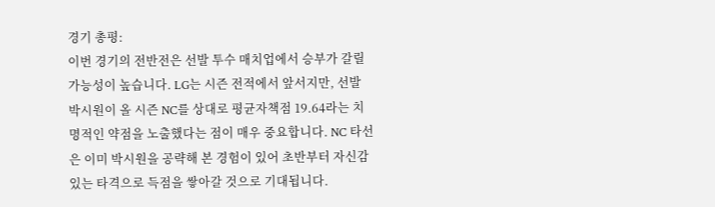경기 총평:
이번 경기의 전반전은 선발 투수 매치업에서 승부가 갈릴 가능성이 높습니다. LG는 시즌 전적에서 앞서지만, 선발 박시원이 올 시즌 NC를 상대로 평균자책점 19.64라는 치명적인 약점을 노출했다는 점이 매우 중요합니다. NC 타선은 이미 박시원을 공략해 본 경험이 있어 초반부터 자신감 있는 타격으로 득점을 쌓아갈 것으로 기대됩니다.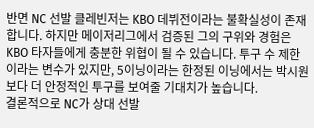반면 NC 선발 클레빈저는 KBO 데뷔전이라는 불확실성이 존재합니다. 하지만 메이저리그에서 검증된 그의 구위와 경험은 KBO 타자들에게 충분한 위협이 될 수 있습니다. 투구 수 제한이라는 변수가 있지만, 5이닝이라는 한정된 이닝에서는 박시원보다 더 안정적인 투구를 보여줄 기대치가 높습니다.
결론적으로 NC가 상대 선발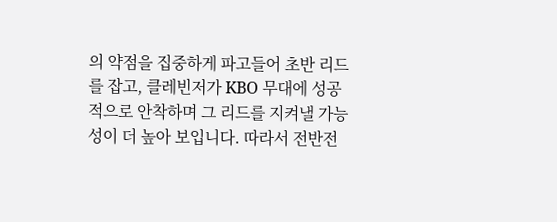의 약점을 집중하게 파고들어 초반 리드를 잡고, 클레빈저가 KBO 무대에 성공적으로 안착하며 그 리드를 지켜낼 가능성이 더 높아 보입니다. 따라서 전반전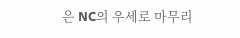은 NC의 우세로 마무리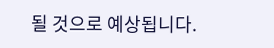될 것으로 예상됩니다.